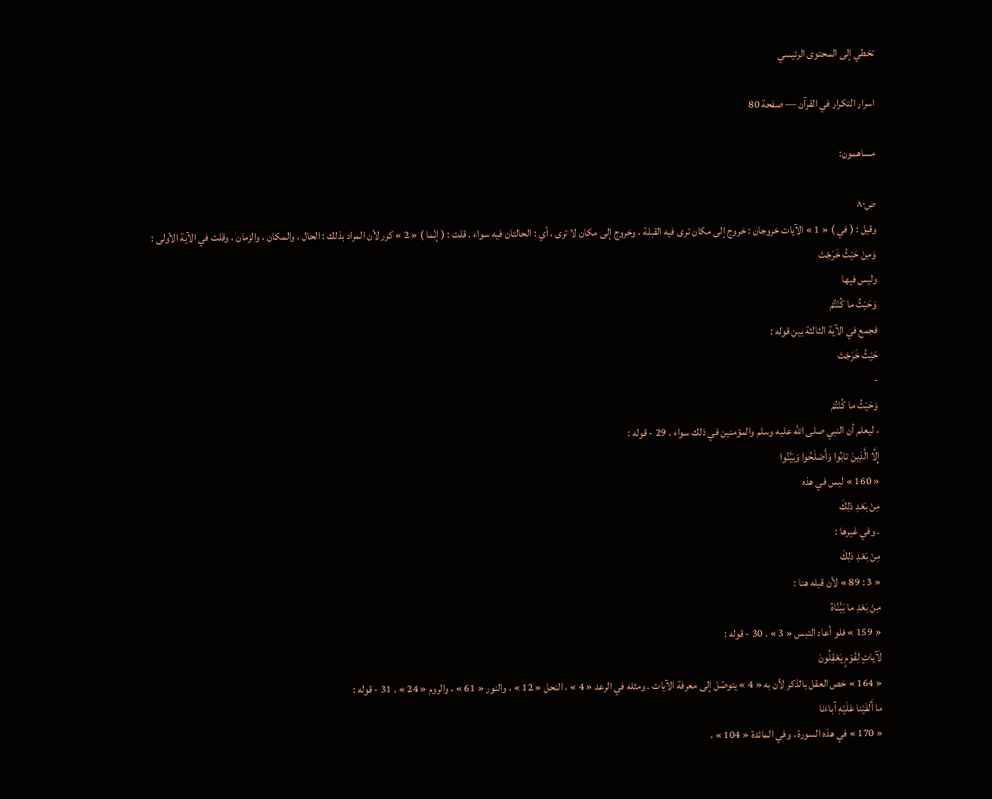تخطي إلى المحتوى الرئيسي

اسرار التكرار في القرآن — صفحة 80

مساهمون:

ص٨٠
وقيل : ( في ) « 1 » الآيات خروجان : خروج إلى مكان ترى فيه القبلة ، وخروج إلى مكان لا ترى ، أي : الحالتان فيه سواء . قلت : ( إنّما ) « 2 » كرر لأن المراد بذلك : الحال ، والمكان ، والزمان ، وقلت في الآية الأولى :
وَمِنْ حَيْثُ خَرَجْتَ
وليس فيها
وَحَيْثُ ما كُنْتُمْ
فجمع في الآية الثالثة بين قوله :
حَيْثُ خَرَجْتَ
-
وَحَيْثُ ما كُنْتُمْ
، ليعلم أن النبي صلى اللّه عليه وسلم والمؤمنين في ذلك سواء . 29 - قوله :
إِلَّا الَّذِينَ تابُوا وَأَصْلَحُوا وَبَيَّنُوا
« 160 » ليس في هذه
مِنْ بَعْدِ ذلِكَ
. وفي غيرها :
مِنْ بَعْدِ ذلِكَ
« 3 : 89 » لأن قبله هنا :
مِنْ بَعْدِ ما بَيَّنَّاهُ
« 159 » فلو أعاد التبس « 3 » . 30 - قوله :
لَآياتٍ لِقَوْمٍ يَعْقِلُونَ
« 164 » خص العقل بالذكر لأن به « 4 » يتوصّل إلى معرفة الآيات . ومثله في الرعد « 4 » ، النحل « 12 » ، والنور « 61 » ، والروم « 24 » . 31 - قوله :
ما أَلْفَيْنا عَلَيْهِ آباءَنا
« 170 » في هذه السورة ، وفي المائدة « 104 » ،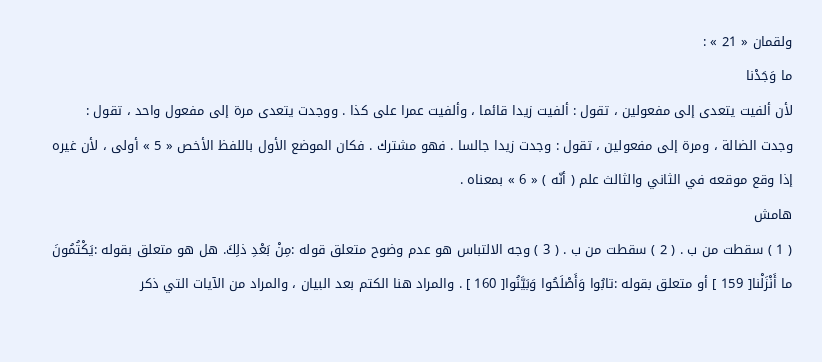ولقمان « 21 » :
ما وَجَدْنا
لأن ألفيت يتعدى إلى مفعولين ، تقول : ألفيت زيدا قائما ، وألفيت عمرا على كذا . ووجدت يتعدى مرة إلى مفعول واحد ، تقول : وجدت الضالة ، ومرة إلى مفعولين ، تقول : وجدت زيدا جالسا . فهو مشترك . فكان الموضع الأول باللفظ الأخص « 5 » أولى ، لأن غيره إذا وقع موقعه في الثاني والثالث علم ( أنّه ) « 6 » بمعناه .
هامش
( 1 ) سقطت من ب . ( 2 ) سقطت من ب . ( 3 ) وجه الالتباس هو عدم وضوح متعلق قوله :مِنْ بَعْدِ ذلِكَ. هل هو متعلق بقوله :يَكْتُمُونَ ما أَنْزَلْنا[ 159 ] أو متعلق بقوله :تابُوا وَأَصْلَحُوا وَبَيَّنُوا[ 160 ] . والمراد هنا الكتم بعد البيان ، والمراد من الآيات التي ذكر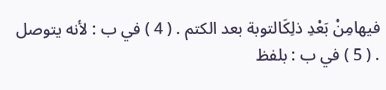فيهامِنْ بَعْدِ ذلِكَالتوبة بعد الكتم . ( 4 ) في ب : لأنه يتوصل . ( 5 ) في ب : بلفظ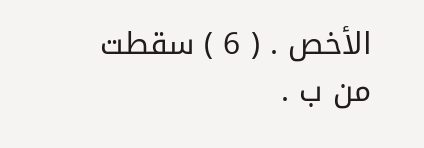الأخص . ( 6 ) سقطت من ب .